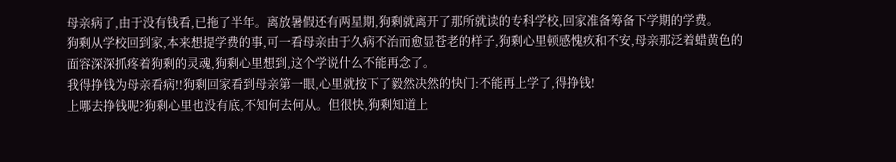母亲病了,由于没有钱看,已拖了半年。离放暑假还有两星期,狗剩就离开了那所就读的专科学校,回家准备筹备下学期的学费。
狗剩从学校回到家,本来想提学费的事,可一看母亲由于久病不治而愈显苍老的样子,狗剩心里顿感愧疚和不安,母亲那泛着蜡黄色的面容深深抓疼着狗剩的灵魂,狗剩心里想到,这个学说什么不能再念了。
我得挣钱为母亲看病!!狗剩回家看到母亲第一眼,心里就按下了毅然决然的快门:不能再上学了,得挣钱!
上哪去挣钱呢?狗剩心里也没有底,不知何去何从。但很快,狗剩知道上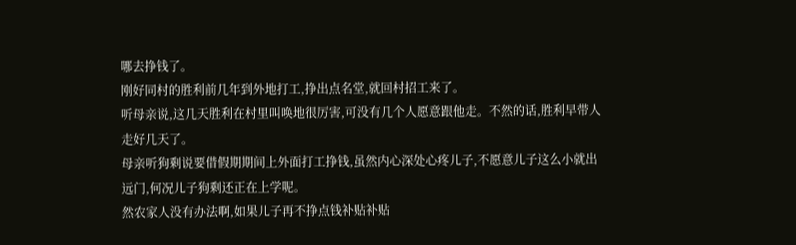哪去挣钱了。
刚好同村的胜利前几年到外地打工,挣出点名堂,就回村招工来了。
听母亲说,这几天胜利在村里叫唤地很厉害,可没有几个人愿意跟他走。不然的话,胜利早带人走好几天了。
母亲听狗剩说要借假期期间上外面打工挣钱,虽然内心深处心疼儿子,不愿意儿子这么小就出远门,何况儿子狗剩还正在上学呢。
然农家人没有办法啊,如果儿子再不挣点钱补贴补贴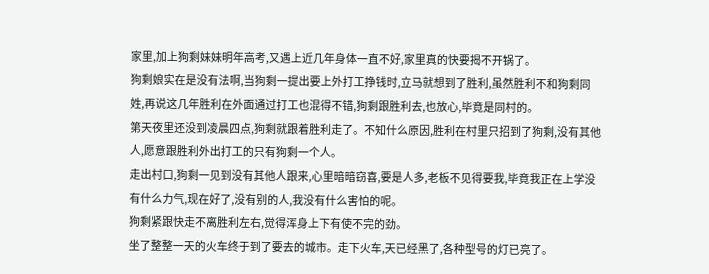家里,加上狗剩妹妹明年高考,又遇上近几年身体一直不好,家里真的快要揭不开锅了。
狗剩娘实在是没有法啊,当狗剩一提出要上外打工挣钱时,立马就想到了胜利,虽然胜利不和狗剩同姓,再说这几年胜利在外面通过打工也混得不错,狗剩跟胜利去,也放心,毕竟是同村的。
第天夜里还没到凌晨四点,狗剩就跟着胜利走了。不知什么原因,胜利在村里只招到了狗剩,没有其他人,愿意跟胜利外出打工的只有狗剩一个人。
走出村口,狗剩一见到没有其他人跟来,心里暗暗窃喜,要是人多,老板不见得要我,毕竟我正在上学没有什么力气,现在好了,没有别的人,我没有什么害怕的呢。
狗剩紧跟快走不离胜利左右,觉得浑身上下有使不完的劲。
坐了整整一天的火车终于到了要去的城市。走下火车,天已经黑了,各种型号的灯已亮了。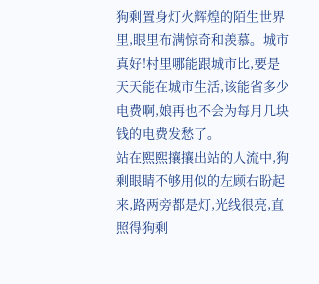狗剩置身灯火辉煌的陌生世界里,眼里布满惊奇和羡慕。城市真好!村里哪能跟城市比,要是天天能在城市生活,该能省多少电费啊,娘再也不会为每月几块钱的电费发愁了。
站在熙熙攘攘出站的人流中,狗剩眼睛不够用似的左顾右盼起来,路两旁都是灯,光线很亮,直照得狗剩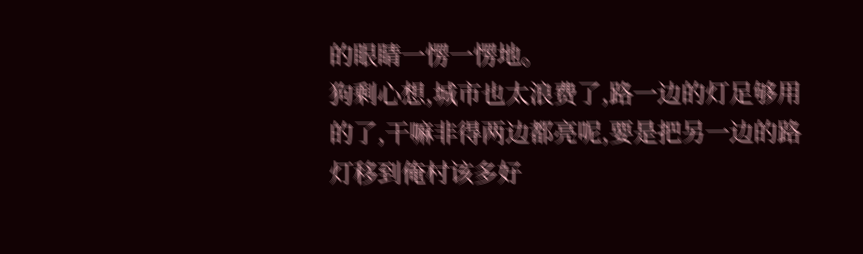的眼睛一愣一愣地。
狗剩心想,城市也太浪费了,路一边的灯足够用的了,干嘛非得两边都亮呢,要是把另一边的路灯移到俺村该多好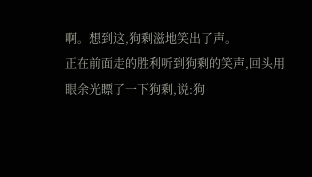啊。想到这,狗剩滋地笑出了声。
正在前面走的胜利听到狗剩的笑声,回头用眼余光瞟了一下狗剩,说:狗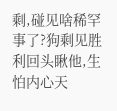剩,碰见啥稀罕事了?狗剩见胜利回头瞅他,生怕内心天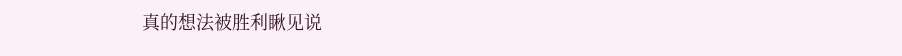真的想法被胜利瞅见说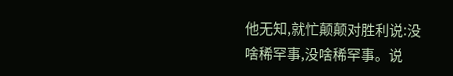他无知,就忙颠颠对胜利说:没啥稀罕事,没啥稀罕事。说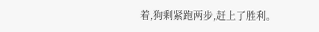着,狗剩紧跑两步,赶上了胜利。